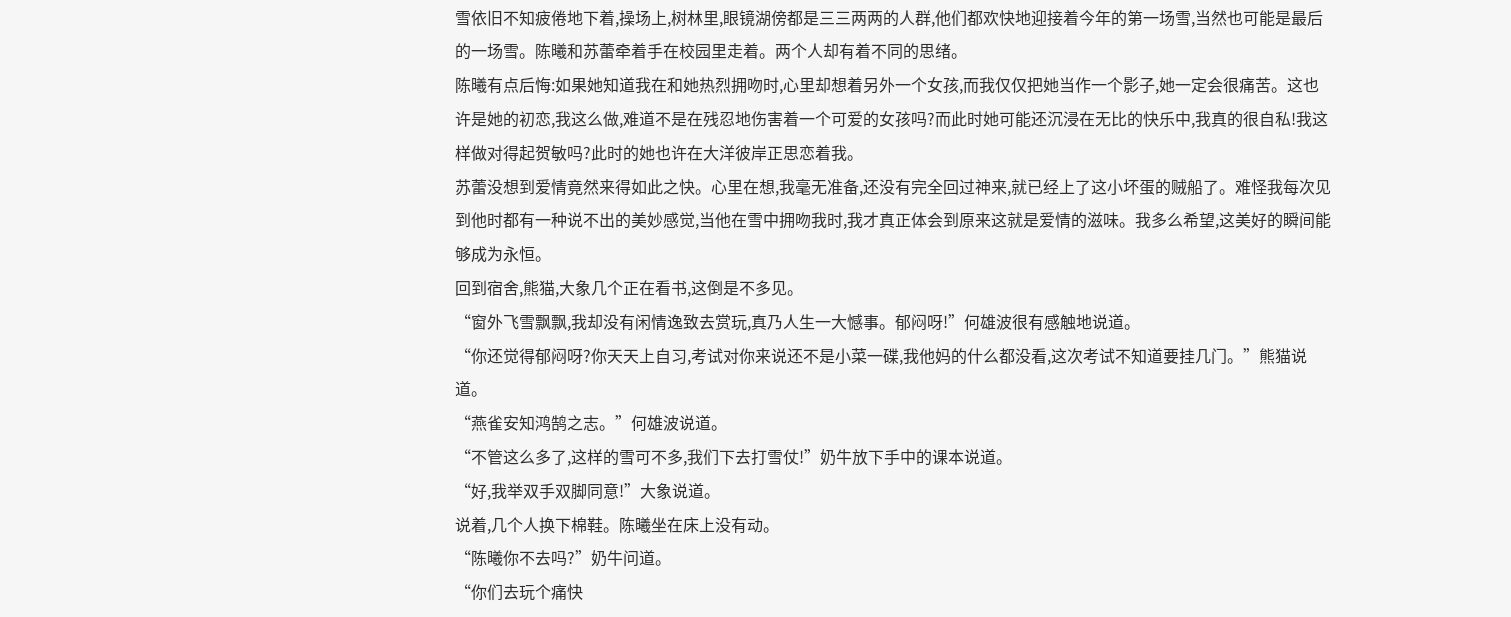雪依旧不知疲倦地下着,操场上,树林里,眼镜湖傍都是三三两两的人群,他们都欢快地迎接着今年的第一场雪,当然也可能是最后的一场雪。陈曦和苏蕾牵着手在校园里走着。两个人却有着不同的思绪。
陈曦有点后悔:如果她知道我在和她热烈拥吻时,心里却想着另外一个女孩,而我仅仅把她当作一个影子,她一定会很痛苦。这也许是她的初恋,我这么做,难道不是在残忍地伤害着一个可爱的女孩吗?而此时她可能还沉浸在无比的快乐中,我真的很自私!我这样做对得起贺敏吗?此时的她也许在大洋彼岸正思恋着我。
苏蕾没想到爱情竟然来得如此之快。心里在想,我毫无准备,还没有完全回过神来,就已经上了这小坏蛋的贼船了。难怪我每次见到他时都有一种说不出的美妙感觉,当他在雪中拥吻我时,我才真正体会到原来这就是爱情的滋味。我多么希望,这美好的瞬间能够成为永恒。
回到宿舍,熊猫,大象几个正在看书,这倒是不多见。
“窗外飞雪飘飘,我却没有闲情逸致去赏玩,真乃人生一大憾事。郁闷呀!”何雄波很有感触地说道。
“你还觉得郁闷呀?你天天上自习,考试对你来说还不是小菜一碟,我他妈的什么都没看,这次考试不知道要挂几门。”熊猫说道。
“燕雀安知鸿鹄之志。”何雄波说道。
“不管这么多了,这样的雪可不多,我们下去打雪仗!”奶牛放下手中的课本说道。
“好,我举双手双脚同意!”大象说道。
说着,几个人换下棉鞋。陈曦坐在床上没有动。
“陈曦你不去吗?”奶牛问道。
“你们去玩个痛快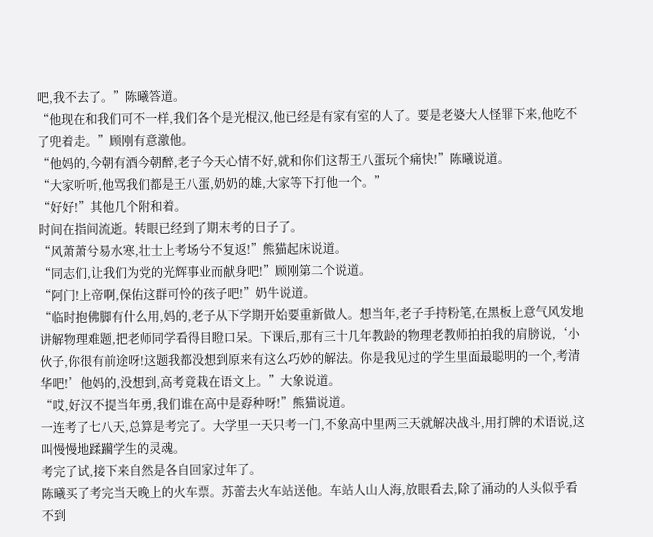吧,我不去了。”陈曦答道。
“他现在和我们可不一样,我们各个是光棍汉,他已经是有家有室的人了。要是老婆大人怪罪下来,他吃不了兜着走。”顾刚有意激他。
“他妈的,今朝有酒今朝醉,老子今天心情不好,就和你们这帮王八蛋玩个痛快!”陈曦说道。
“大家听听,他骂我们都是王八蛋,奶奶的雄,大家等下打他一个。”
“好好!”其他几个附和着。
时间在指间流逝。转眼已经到了期末考的日子了。
“风萧萧兮易水寒,壮士上考场兮不复返!”熊猫起床说道。
“同志们,让我们为党的光辉事业而献身吧!”顾刚第二个说道。
“阿门!上帝啊,保佑这群可怜的孩子吧!”奶牛说道。
“临时抱佛脚有什么用,妈的,老子从下学期开始要重新做人。想当年,老子手持粉笔,在黑板上意气风发地讲解物理难题,把老师同学看得目瞪口呆。下课后,那有三十几年教龄的物理老教师拍拍我的肩膀说,‘小伙子,你很有前途呀!这题我都没想到原来有这么巧妙的解法。你是我见过的学生里面最聪明的一个,考清华吧!’他妈的,没想到,高考竟栽在语文上。”大象说道。
“哎,好汉不提当年勇,我们谁在高中是孬种呀!”熊猫说道。
一连考了七八天,总算是考完了。大学里一天只考一门,不象高中里两三天就解决战斗,用打牌的术语说,这叫慢慢地蹂躏学生的灵魂。
考完了试,接下来自然是各自回家过年了。
陈曦买了考完当天晚上的火车票。苏蕾去火车站送他。车站人山人海,放眼看去,除了涌动的人头似乎看不到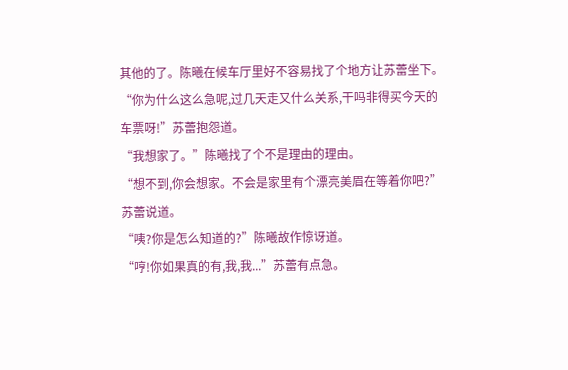其他的了。陈曦在候车厅里好不容易找了个地方让苏蕾坐下。
“你为什么这么急呢,过几天走又什么关系,干吗非得买今天的车票呀!”苏蕾抱怨道。
“我想家了。”陈曦找了个不是理由的理由。
“想不到,你会想家。不会是家里有个漂亮美眉在等着你吧?”苏蕾说道。
“咦?你是怎么知道的?”陈曦故作惊讶道。
“哼!你如果真的有,我,我...”苏蕾有点急。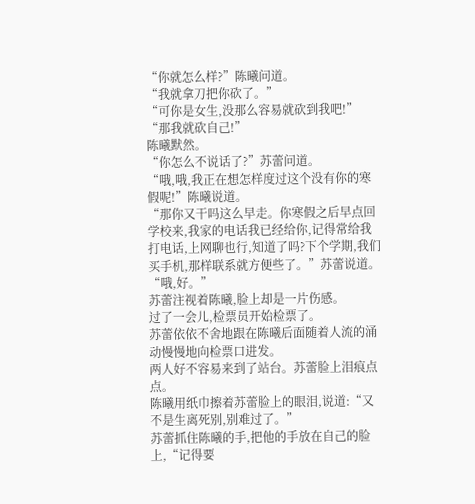“你就怎么样?”陈曦问道。
“我就拿刀把你砍了。”
“可你是女生,没那么容易就砍到我吧!”
“那我就砍自己!”
陈曦默然。
“你怎么不说话了?”苏蕾问道。
“哦,哦,我正在想怎样度过这个没有你的寒假呢!”陈曦说道。
“那你又干吗这么早走。你寒假之后早点回学校来,我家的电话我已经给你,记得常给我打电话,上网聊也行,知道了吗?下个学期,我们买手机,那样联系就方便些了。”苏蕾说道。
“哦,好。”
苏蕾注视着陈曦,脸上却是一片伤感。
过了一会儿,检票员开始检票了。
苏蕾依依不舍地跟在陈曦后面随着人流的涌动慢慢地向检票口进发。
两人好不容易来到了站台。苏蕾脸上泪痕点点。
陈曦用纸巾擦着苏蕾脸上的眼泪,说道:“又不是生离死别,别难过了。”
苏蕾抓住陈曦的手,把他的手放在自己的脸上,“记得要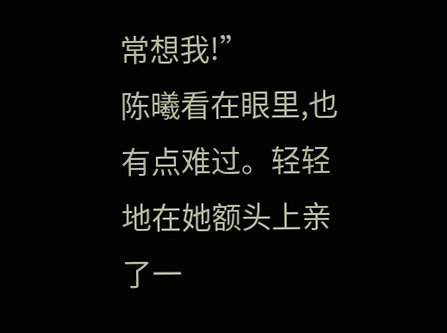常想我!”
陈曦看在眼里,也有点难过。轻轻地在她额头上亲了一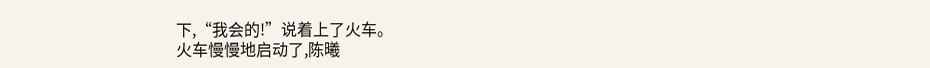下,“我会的!”说着上了火车。
火车慢慢地启动了,陈曦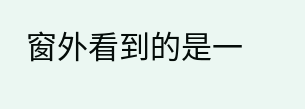窗外看到的是一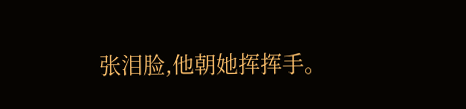张泪脸,他朝她挥挥手。